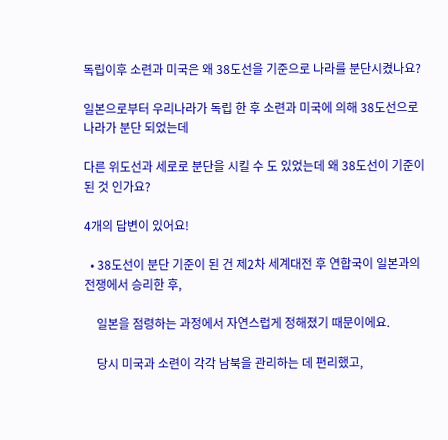독립이후 소련과 미국은 왜 38도선을 기준으로 나라를 분단시켰나요?

일본으로부터 우리나라가 독립 한 후 소련과 미국에 의해 38도선으로 나라가 분단 되었는데

다른 위도선과 세로로 분단을 시킬 수 도 있었는데 왜 38도선이 기준이 된 것 인가요?

4개의 답변이 있어요!

  • 38도선이 분단 기준이 된 건 제2차 세계대전 후 연합국이 일본과의 전쟁에서 승리한 후,

    일본을 점령하는 과정에서 자연스럽게 정해졌기 때문이에요.

    당시 미국과 소련이 각각 남북을 관리하는 데 편리했고,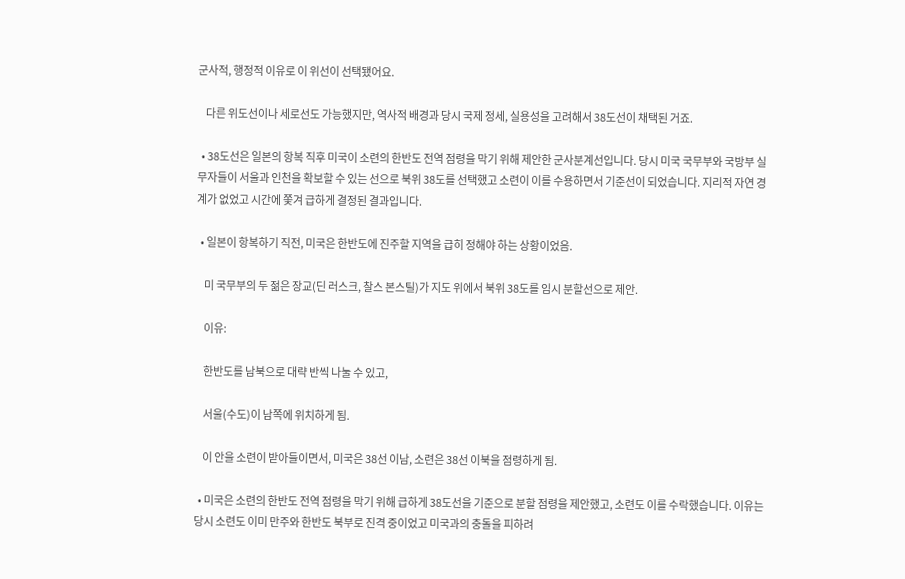군사적, 행정적 이유로 이 위선이 선택됐어요.

    다른 위도선이나 세로선도 가능했지만, 역사적 배경과 당시 국제 정세, 실용성을 고려해서 38도선이 채택된 거죠.

  • 38도선은 일본의 항복 직후 미국이 소련의 한반도 전역 점령을 막기 위해 제안한 군사분계선입니다. 당시 미국 국무부와 국방부 실무자들이 서울과 인천을 확보할 수 있는 선으로 북위 38도를 선택했고 소련이 이를 수용하면서 기준선이 되었습니다. 지리적 자연 경계가 없었고 시간에 쫓겨 급하게 결정된 결과입니다.

  • 일본이 항복하기 직전, 미국은 한반도에 진주할 지역을 급히 정해야 하는 상황이었음.

    미 국무부의 두 젊은 장교(딘 러스크, 찰스 본스틸)가 지도 위에서 북위 38도를 임시 분할선으로 제안.

    이유:

    한반도를 남북으로 대략 반씩 나눌 수 있고,

    서울(수도)이 남쪽에 위치하게 됨.

    이 안을 소련이 받아들이면서, 미국은 38선 이남, 소련은 38선 이북을 점령하게 됨.

  • 미국은 소련의 한반도 전역 점령을 막기 위해 급하게 38도선을 기준으로 분할 점령을 제안했고, 소련도 이를 수락했습니다. 이유는 당시 소련도 이미 만주와 한반도 북부로 진격 중이었고 미국과의 충돌을 피하려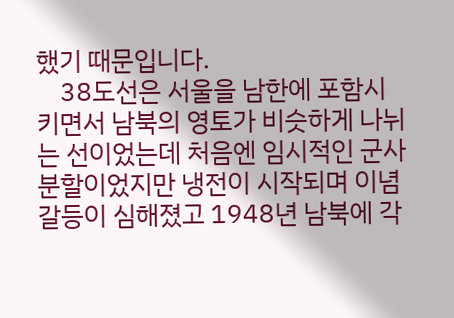했기 때문입니다.
    38도선은 서울을 남한에 포함시키면서 남북의 영토가 비슷하게 나뉘는 선이었는데 처음엔 임시적인 군사 분할이었지만 냉전이 시작되며 이념 갈등이 심해졌고 1948년 남북에 각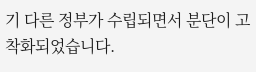기 다른 정부가 수립되면서 분단이 고착화되었습니다.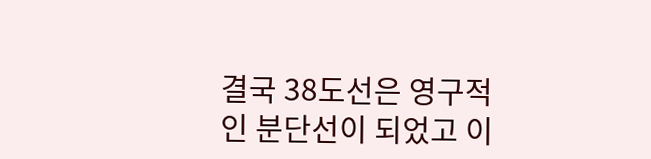결국 38도선은 영구적인 분단선이 되었고 이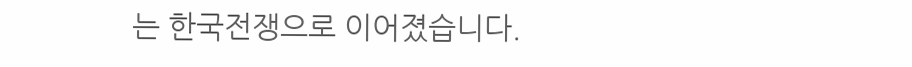는 한국전쟁으로 이어졌습니다.